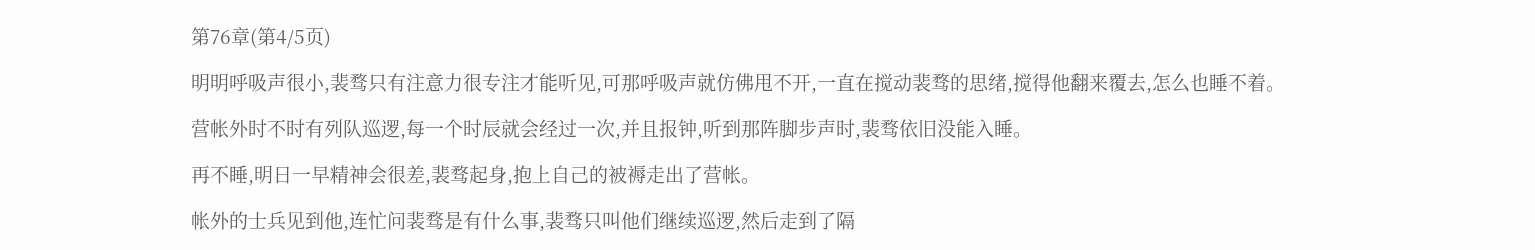第76章(第4/5页)

明明呼吸声很小,裴骛只有注意力很专注才能听见,可那呼吸声就仿佛甩不开,一直在搅动裴骛的思绪,搅得他翻来覆去,怎么也睡不着。

营帐外时不时有列队巡逻,每一个时辰就会经过一次,并且报钟,听到那阵脚步声时,裴骛依旧没能入睡。

再不睡,明日一早精神会很差,裴骛起身,抱上自己的被褥走出了营帐。

帐外的士兵见到他,连忙问裴骛是有什么事,裴骛只叫他们继续巡逻,然后走到了隔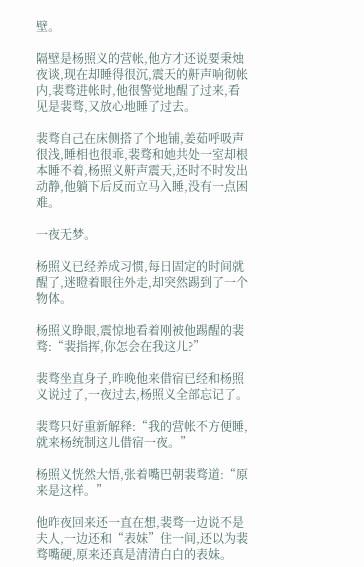壁。

隔壁是杨照义的营帐,他方才还说要秉烛夜谈,现在却睡得很沉,震天的鼾声响彻帐内,裴骛进帐时,他很警觉地醒了过来,看见是裴骛,又放心地睡了过去。

裴骛自己在床侧搭了个地铺,姜茹呼吸声很浅,睡相也很乖,裴骛和她共处一室却根本睡不着,杨照义鼾声震天,还时不时发出动静,他躺下后反而立马入睡,没有一点困难。

一夜无梦。

杨照义已经养成习惯,每日固定的时间就醒了,迷瞪着眼往外走,却突然踢到了一个物体。

杨照义睁眼,震惊地看着刚被他踢醒的裴骛:“裴指挥,你怎会在我这儿?”

裴骛坐直身子,昨晚他来借宿已经和杨照义说过了,一夜过去,杨照义全部忘记了。

裴骛只好重新解释:“我的营帐不方便睡,就来杨统制这儿借宿一夜。”

杨照义恍然大悟,张着嘴巴朝裴骛道:“原来是这样。”

他昨夜回来还一直在想,裴骛一边说不是夫人,一边还和“表妹”住一间,还以为裴骛嘴硬,原来还真是清清白白的表妹。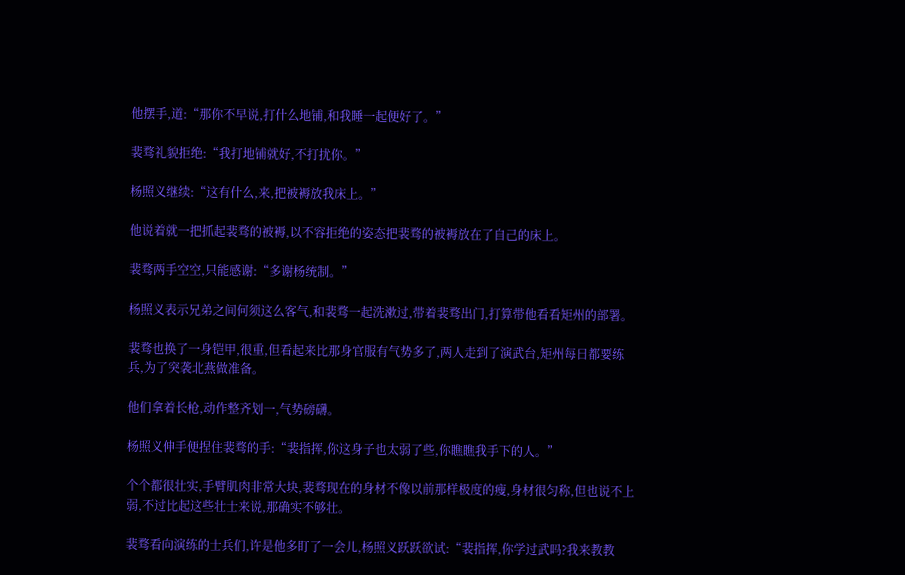他摆手,道:“那你不早说,打什么地铺,和我睡一起便好了。”

裴骛礼貌拒绝:“我打地铺就好,不打扰你。”

杨照义继续:“这有什么,来,把被褥放我床上。”

他说着就一把抓起裴骛的被褥,以不容拒绝的姿态把裴骛的被褥放在了自己的床上。

裴骛两手空空,只能感谢:“多谢杨统制。”

杨照义表示兄弟之间何须这么客气,和裴骛一起洗漱过,带着裴骛出门,打算带他看看矩州的部署。

裴骛也换了一身铠甲,很重,但看起来比那身官服有气势多了,两人走到了演武台,矩州每日都要练兵,为了突袭北燕做准备。

他们拿着长枪,动作整齐划一,气势磅礴。

杨照义伸手便捏住裴骛的手:“裴指挥,你这身子也太弱了些,你瞧瞧我手下的人。”

个个都很壮实,手臂肌肉非常大块,裴骛现在的身材不像以前那样极度的瘦,身材很匀称,但也说不上弱,不过比起这些壮士来说,那确实不够壮。

裴骛看向演练的士兵们,许是他多盯了一会儿,杨照义跃跃欲试:“裴指挥,你学过武吗?我来教教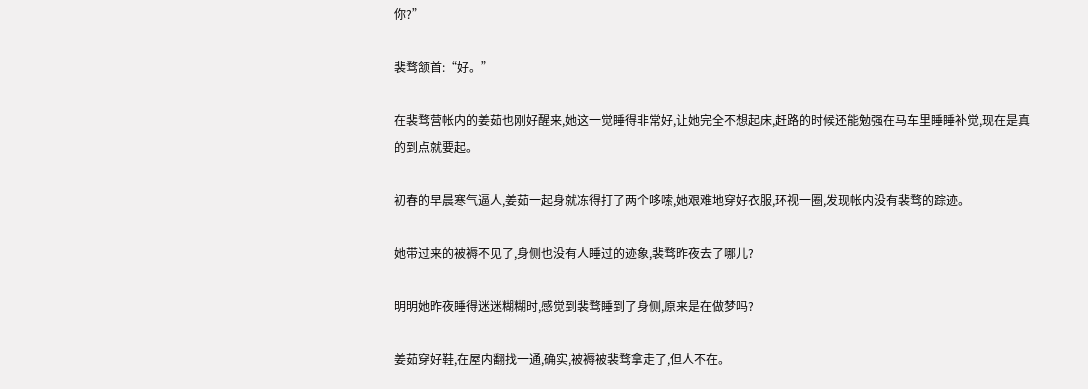你?”

裴骛颔首:“好。”

在裴骛营帐内的姜茹也刚好醒来,她这一觉睡得非常好,让她完全不想起床,赶路的时候还能勉强在马车里睡睡补觉,现在是真的到点就要起。

初春的早晨寒气逼人,姜茹一起身就冻得打了两个哆嗦,她艰难地穿好衣服,环视一圈,发现帐内没有裴骛的踪迹。

她带过来的被褥不见了,身侧也没有人睡过的迹象,裴骛昨夜去了哪儿?

明明她昨夜睡得迷迷糊糊时,感觉到裴骛睡到了身侧,原来是在做梦吗?

姜茹穿好鞋,在屋内翻找一通,确实,被褥被裴骛拿走了,但人不在。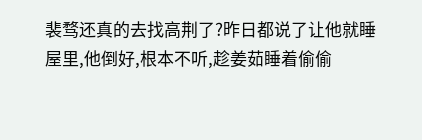裴骛还真的去找高荆了?昨日都说了让他就睡屋里,他倒好,根本不听,趁姜茹睡着偷偷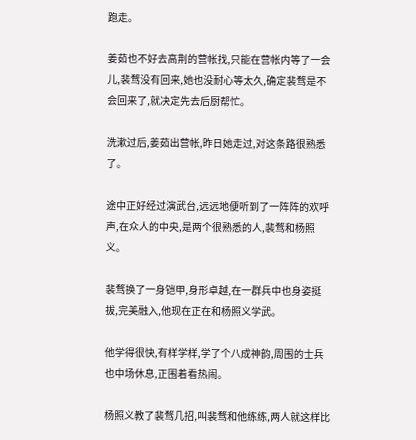跑走。

姜茹也不好去高荆的营帐找,只能在营帐内等了一会儿,裴骛没有回来,她也没耐心等太久,确定裴骛是不会回来了,就决定先去后厨帮忙。

洗漱过后,姜茹出营帐,昨日她走过,对这条路很熟悉了。

途中正好经过演武台,远远地便听到了一阵阵的欢呼声,在众人的中央,是两个很熟悉的人,裴骛和杨照义。

裴骛换了一身铠甲,身形卓越,在一群兵中也身姿挺拔,完美融入,他现在正在和杨照义学武。

他学得很快,有样学样,学了个八成神韵,周围的士兵也中场休息,正围着看热闹。

杨照义教了裴骛几招,叫裴骛和他练练,两人就这样比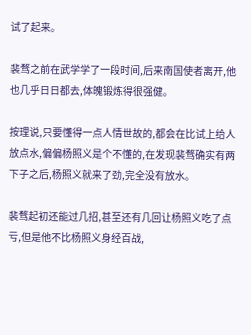试了起来。

裴骛之前在武学学了一段时间,后来南国使者离开,他也几乎日日都去,体魄锻炼得很强健。

按理说,只要懂得一点人情世故的,都会在比试上给人放点水,偏偏杨照义是个不懂的,在发现裴骛确实有两下子之后,杨照义就来了劲,完全没有放水。

裴骛起初还能过几招,甚至还有几回让杨照义吃了点亏,但是他不比杨照义身经百战,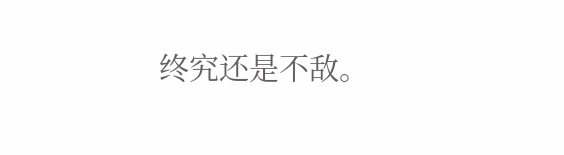终究还是不敌。